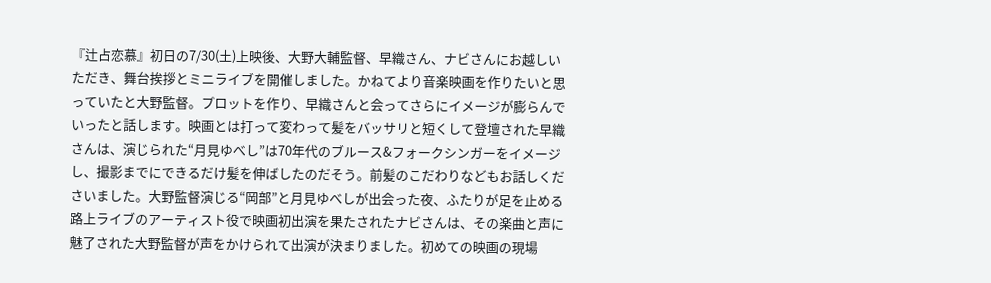『辻占恋慕』初日の7/30(土)上映後、大野大輔監督、早織さん、ナビさんにお越しいただき、舞台挨拶とミニライブを開催しました。かねてより音楽映画を作りたいと思っていたと大野監督。プロットを作り、早織さんと会ってさらにイメージが膨らんでいったと話します。映画とは打って変わって髪をバッサリと短くして登壇された早織さんは、演じられた“月見ゆべし”は70年代のブルース&フォークシンガーをイメージし、撮影までにできるだけ髪を伸ばしたのだそう。前髪のこだわりなどもお話しくださいました。大野監督演じる“岡部”と月見ゆべしが出会った夜、ふたりが足を止める路上ライブのアーティスト役で映画初出演を果たされたナビさんは、その楽曲と声に魅了された大野監督が声をかけられて出演が決まりました。初めての映画の現場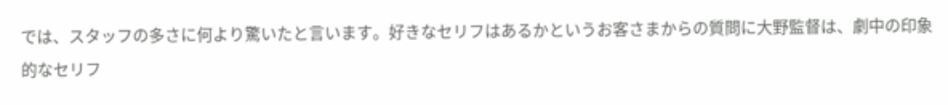では、スタッフの多さに何より驚いたと言います。好きなセリフはあるかというお客さまからの質問に大野監督は、劇中の印象的なセリフ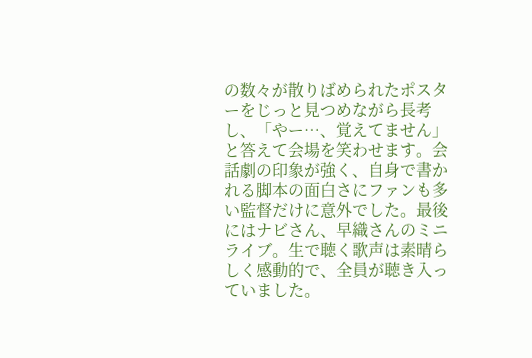の数々が散りばめられたポスターをじっと見つめながら長考し、「やー…、覚えてません」と答えて会場を笑わせます。会話劇の印象が強く、自身で書かれる脚本の面白さにファンも多い監督だけに意外でした。最後にはナビさん、早織さんのミニライブ。生で聴く歌声は素晴らしく感動的で、全員が聴き入っていました。